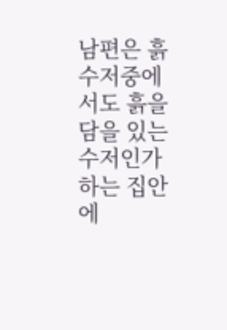남편은 흙수저중에서도 흙을 담을 있는 수저인가 하는 집안에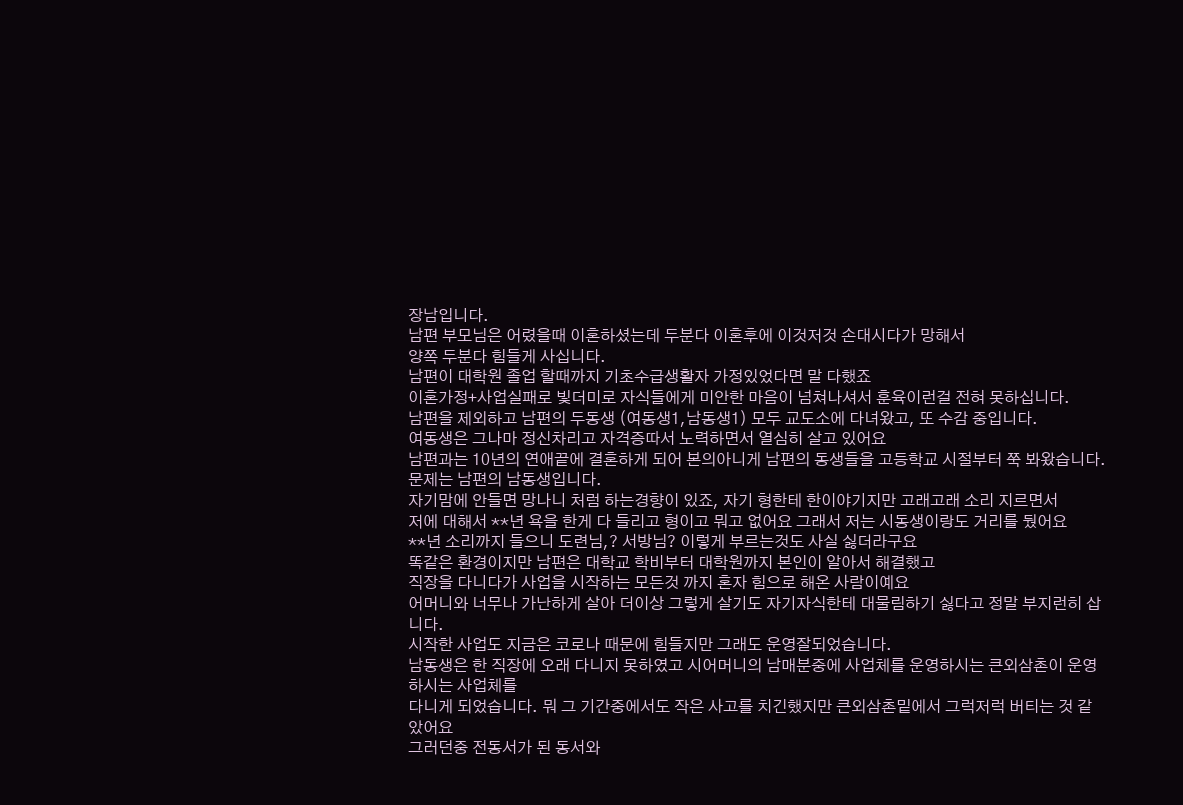장남입니다.
남편 부모님은 어렸을때 이혼하셨는데 두분다 이혼후에 이것저것 손대시다가 망해서
양쪽 두분다 힘들게 사십니다.
남편이 대학원 졸업 할때까지 기초수급생활자 가정있었다면 말 다했죠
이혼가정+사업실패로 빛더미로 자식들에게 미안한 마음이 넘쳐나셔서 훈육이런걸 전혀 못하십니다.
남편을 제외하고 남편의 두동생 (여동생1,남동생1) 모두 교도소에 다녀왔고, 또 수감 중입니다.
여동생은 그나마 정신차리고 자격증따서 노력하면서 열심히 살고 있어요
남편과는 10년의 연애끝에 결혼하게 되어 본의아니게 남편의 동생들을 고등학교 시절부터 쭉 봐왔습니다.
문제는 남편의 남동생입니다.
자기맘에 안들면 망나니 처럼 하는경향이 있죠, 자기 형한테 한이야기지만 고래고래 소리 지르면서
저에 대해서 **년 욕을 한게 다 들리고 형이고 뭐고 없어요 그래서 저는 시동생이랑도 거리를 뒀어요
**년 소리까지 들으니 도련님,? 서방님? 이렇게 부르는것도 사실 싫더라구요
똑같은 환경이지만 남편은 대학교 학비부터 대학원까지 본인이 알아서 해결했고
직장을 다니다가 사업을 시작하는 모든것 까지 혼자 힘으로 해온 사람이예요
어머니와 너무나 가난하게 살아 더이상 그렇게 살기도 자기자식한테 대물림하기 싫다고 정말 부지런히 삽니다.
시작한 사업도 지금은 코로나 때문에 힘들지만 그래도 운영잘되었습니다.
남동생은 한 직장에 오래 다니지 못하였고 시어머니의 남매분중에 사업체를 운영하시는 큰외삼촌이 운영하시는 사업체를
다니게 되었습니다. 뭐 그 기간중에서도 작은 사고를 치긴했지만 큰외삼촌밑에서 그럭저럭 버티는 것 같았어요
그러던중 전동서가 된 동서와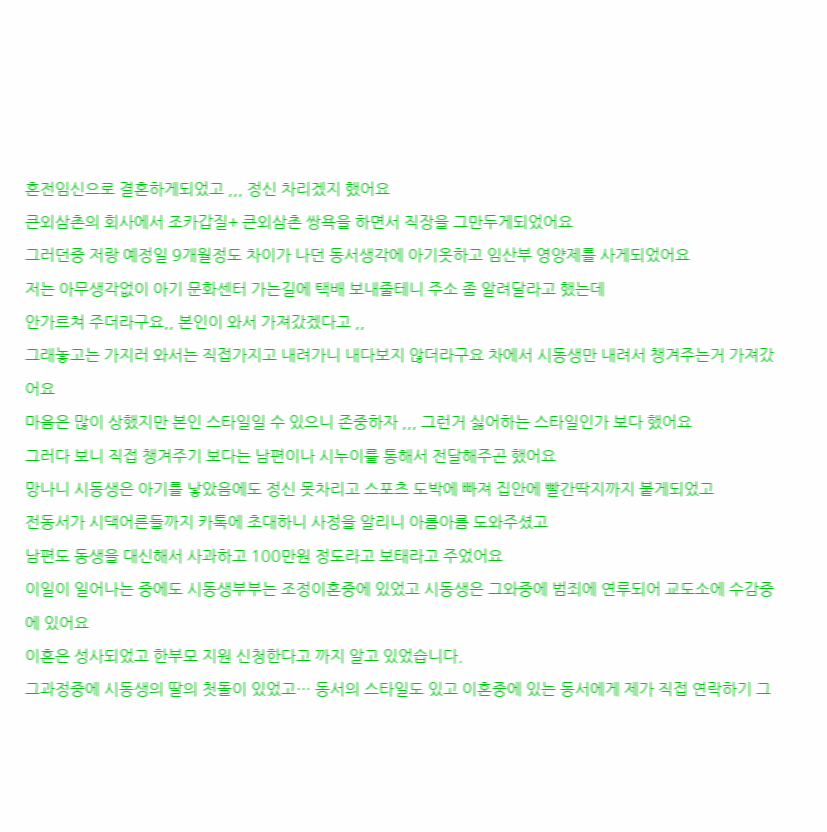혼전임신으로 결혼하게되었고 ,,, 정신 차리겠지 했어요
큰외삼촌의 회사에서 조카갑질+ 큰외삼촌 쌍욕을 하면서 직장을 그만두게되었어요
그러던중 저랑 예정일 9개월정도 차이가 나던 동서생각에 아기옷하고 임산부 영양제를 사게되었어요
저는 아무생각없이 아기 문화센터 가는길에 택배 보내줄테니 주소 좀 알려달라고 했는데
안가르쳐 주더라구요,, 본인이 와서 가져갔겠다고 ,,
그래놓고는 가지러 와서는 직접가지고 내려가니 내다보지 않더라구요 차에서 시동생만 내려서 챙겨주는거 가져갔어요
마음은 많이 상했지만 본인 스타일일 수 있으니 존중하자 ,,, 그런거 싫어하는 스타일인가 보다 했어요
그러다 보니 직접 챙겨주기 보다는 남편이나 시누이를 통해서 전달해주곤 했어요
망나니 시동생은 아기를 낳았음에도 정신 못차리고 스포츠 도박에 빠져 집안에 빨간딱지까지 붙게되었고
전동서가 시댁어른들까지 카톡에 초대하니 사정을 알리니 아름아름 도와주셨고
남편도 동생을 대신해서 사과하고 100만원 정도라고 보태라고 주었어요
이일이 일어나는 중에도 시동생부부는 조정이혼중에 있었고 시동생은 그와중에 범죄에 연루되어 교도소에 수감중에 있어요
이혼은 성사되었고 한부모 지원 신청한다고 까지 알고 있었습니다.
그과정중에 시동생의 딸의 첫돌이 있었고… 동서의 스타일도 있고 이혼중에 있는 동서에게 제가 직접 연락하기 그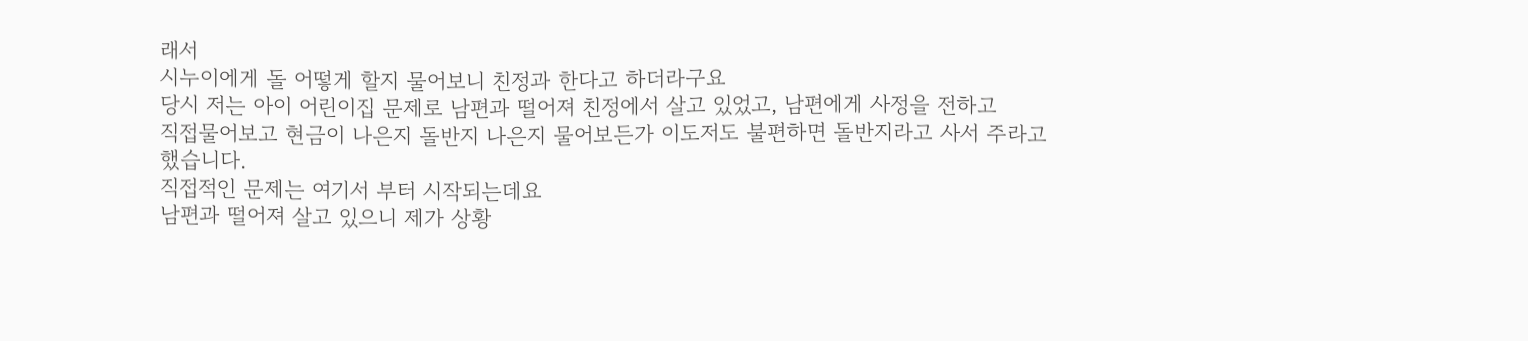래서
시누이에게 돌 어떻게 할지 물어보니 친정과 한다고 하더라구요
당시 저는 아이 어린이집 문제로 남편과 떨어져 친정에서 살고 있었고, 남편에게 사정을 전하고
직접물어보고 현금이 나은지 돌반지 나은지 물어보든가 이도저도 불편하면 돌반지라고 사서 주라고 했습니다.
직접적인 문제는 여기서 부터 시작되는데요
남편과 떨어져 살고 있으니 제가 상황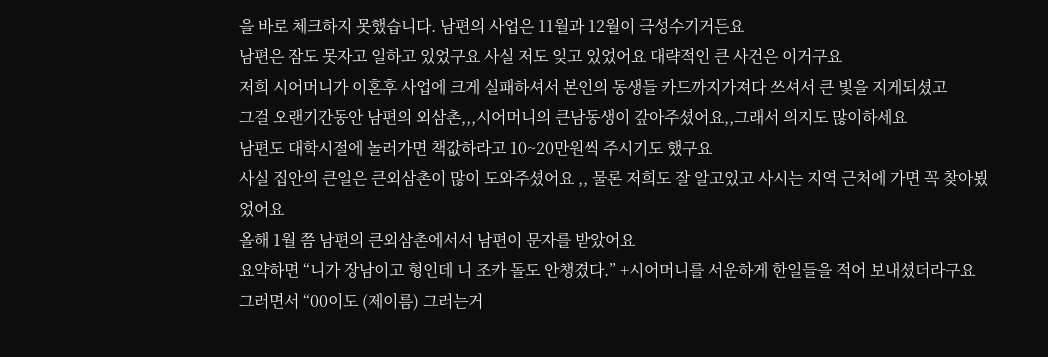을 바로 체크하지 못했습니다. 남편의 사업은 11월과 12월이 극성수기거든요
남편은 잠도 못자고 일하고 있었구요 사실 저도 잊고 있었어요 대략적인 큰 사건은 이거구요
저희 시어머니가 이혼후 사업에 크게 실패하셔서 본인의 동생들 카드까지가져다 쓰셔서 큰 빛을 지게되셨고
그걸 오랜기간동안 남편의 외삼촌,,,시어머니의 큰남동생이 갚아주셨어요,,그래서 의지도 많이하세요
남편도 대학시절에 놀러가면 책값하라고 10~20만원씩 주시기도 했구요
사실 집안의 큰일은 큰외삼촌이 많이 도와주셨어요 ,, 물론 저희도 잘 알고있고 사시는 지역 근처에 가면 꼭 찾아뵜었어요
올해 1월 쯤 남편의 큰외삼촌에서서 남편이 문자를 받았어요
요약하면 “니가 장남이고 형인데 니 조카 돌도 안챙겼다.” +시어머니를 서운하게 한일들을 적어 보내셨더라구요
그러면서 “00이도 (제이름) 그러는거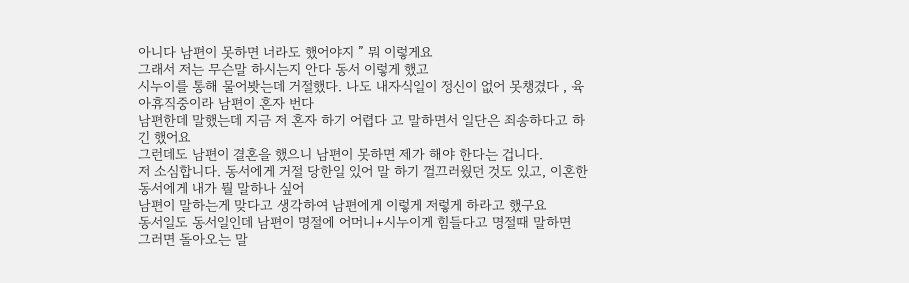아니다 남편이 못하면 너라도 했어야지 ” 뭐 이렇게요
그래서 저는 무슨말 하시는지 안다 동서 이렇게 했고
시누이를 통해 물어봣는데 거절했다. 나도 내자식일이 정신이 없어 못챙겼다 , 육아휴직중이라 남편이 혼자 번다
남편한데 말했는데 지금 저 혼자 하기 어렵다 고 말하면서 일단은 죄송하다고 하긴 했어요
그런데도 남편이 결혼을 했으니 남편이 못하면 제가 해야 한다는 겁니다.
저 소심합니다. 동서에게 거절 당한일 있어 말 하기 껄끄러웠던 것도 있고, 이혼한 동서에게 내가 뭘 말하나 싶어
남편이 말하는게 맞다고 생각하여 남편에게 이렇게 저렇게 하라고 했구요
동서일도 동서일인데 남편이 명절에 어머니+시누이게 힘들다고 명절때 말하면
그러면 돌아오는 말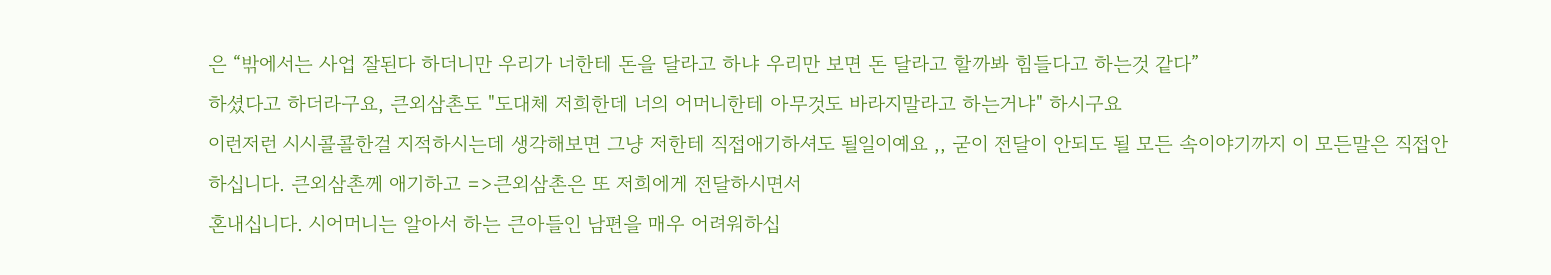은 “밖에서는 사업 잘된다 하더니만 우리가 너한테 돈을 달라고 하냐 우리만 보면 돈 달라고 할까봐 힘들다고 하는것 같다”
하셨다고 하더라구요, 큰외삼촌도 "도대체 저희한데 너의 어머니한테 아무것도 바라지말라고 하는거냐" 하시구요
이런저런 시시콜콜한걸 지적하시는데 생각해보면 그냥 저한테 직접애기하셔도 될일이예요 ,, 굳이 전달이 안되도 될 모든 속이야기까지 이 모든말은 직접안하십니다. 큰외삼촌께 애기하고 =>큰외삼촌은 또 저희에게 전달하시면서
혼내십니다. 시어머니는 알아서 하는 큰아들인 남편을 매우 어려워하십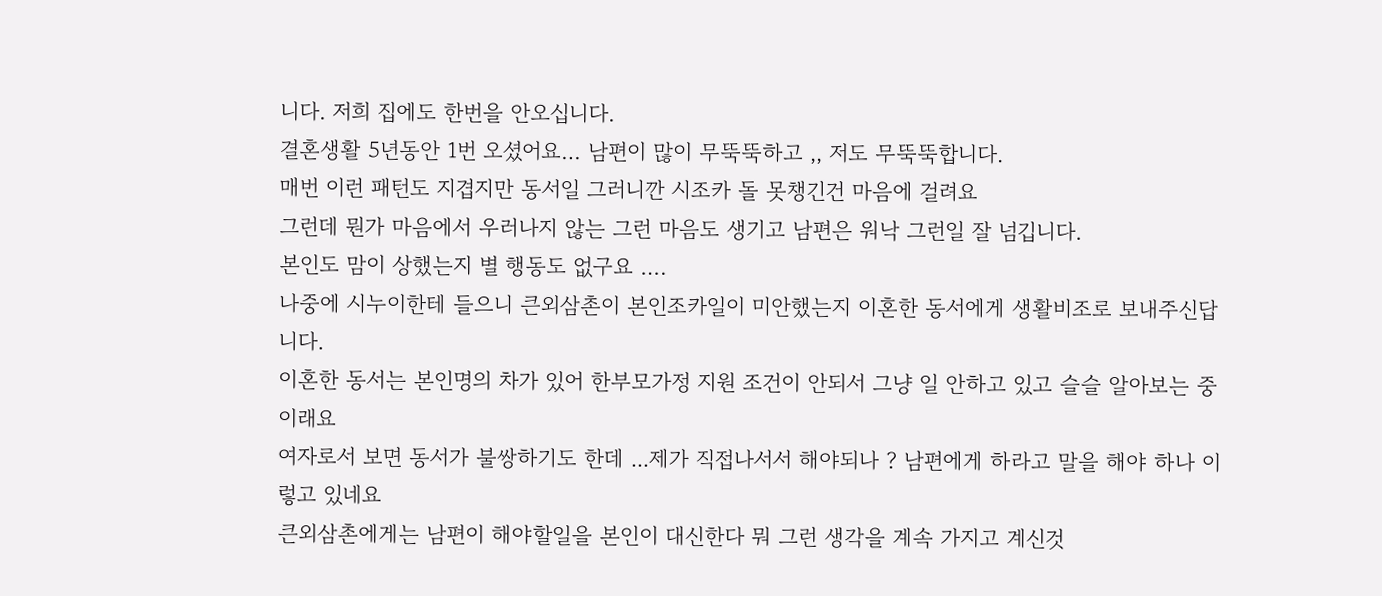니다. 저희 집에도 한번을 안오십니다.
결혼생활 5년동안 1번 오셨어요… 남편이 많이 무뚝뚝하고 ,, 저도 무뚝뚝합니다.
매번 이런 패턴도 지겹지만 동서일 그러니깐 시조카 돌 못챙긴건 마음에 걸려요
그런데 뭔가 마음에서 우러나지 않는 그런 마음도 생기고 남편은 워낙 그런일 잘 넘깁니다.
본인도 맘이 상했는지 별 행동도 없구요 ….
나중에 시누이한테 들으니 큰외삼촌이 본인조카일이 미안했는지 이혼한 동서에게 생활비조로 보내주신답니다.
이혼한 동서는 본인명의 차가 있어 한부모가정 지원 조건이 안되서 그냥 일 안하고 있고 슬슬 알아보는 중이래요
여자로서 보면 동서가 불쌍하기도 한데 ...제가 직접나서서 해야되나 ? 남편에게 하라고 말을 해야 하나 이렇고 있네요
큰외삼촌에게는 남편이 해야할일을 본인이 대신한다 뭐 그런 생각을 계속 가지고 계신것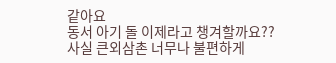같아요
동서 아기 돌 이제라고 챙겨할까요??
사실 큰외삼촌 너무나 불편하게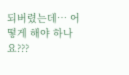되버렸는데… 어떻게 해야 하나요???